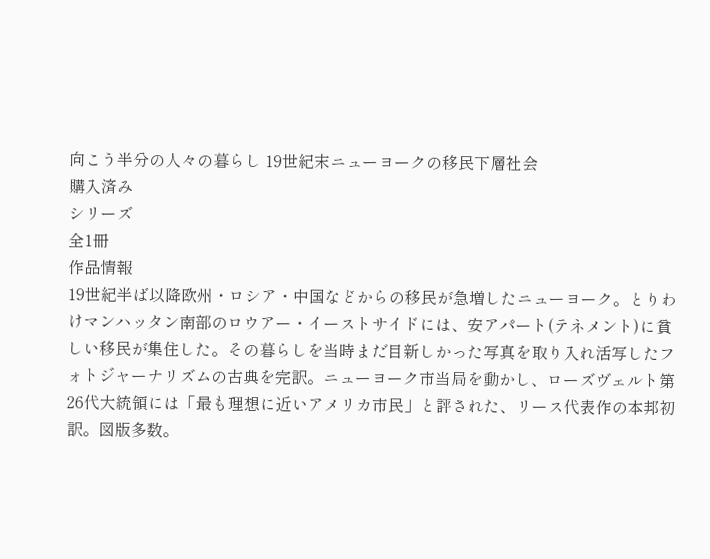向こう半分の人々の暮らし 19世紀末ニューヨークの移民下層社会
購入済み
シリーズ
全1冊
作品情報
19世紀半ば以降欧州・ロシア・中国などからの移民が急増したニューヨーク。とりわけマンハッタン南部のロウアー・イーストサイドには、安アパート(テネメント)に貧しい移民が集住した。その暮らしを当時まだ目新しかった写真を取り入れ活写したフォトジャーナリズムの古典を完訳。ニューヨーク市当局を動かし、ローズヴェルト第26代大統領には「最も理想に近いアメリカ市民」と評された、リース代表作の本邦初訳。図版多数。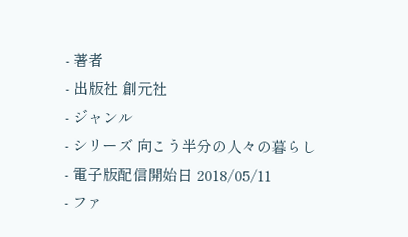- 著者
- 出版社 創元社
- ジャンル
- シリーズ 向こう半分の人々の暮らし
- 電子版配信開始日 2018/05/11
- ファ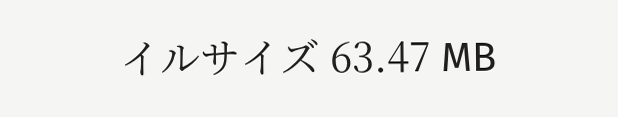イルサイズ 63.47 MB